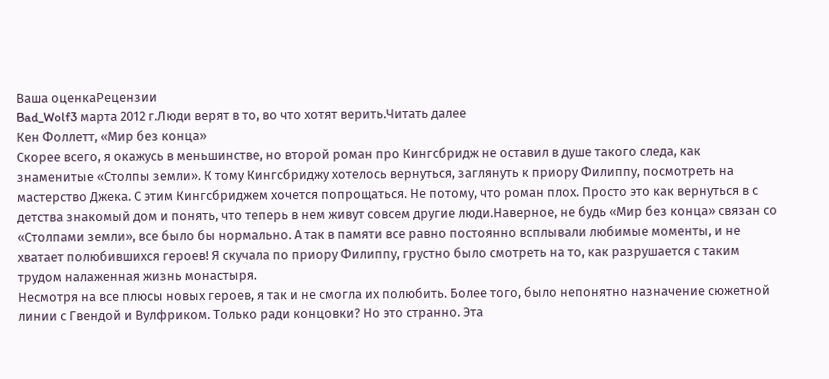Ваша оценкаРецензии
Bad_Wolf3 марта 2012 г.Люди верят в то, во что хотят верить.Читать далее
Кен Фоллетт, «Мир без конца»
Скорее всего, я окажусь в меньшинстве, но второй роман про Кингсбридж не оставил в душе такого следа, как знаменитые «Столпы земли». К тому Кингсбриджу хотелось вернуться, заглянуть к приору Филиппу, посмотреть на мастерство Джека. С этим Кингсбриджем хочется попрощаться. Не потому, что роман плох. Просто это как вернуться в с детства знакомый дом и понять, что теперь в нем живут совсем другие люди.Наверное, не будь «Мир без конца» связан со «Столпами земли», все было бы нормально. А так в памяти все равно постоянно всплывали любимые моменты, и не хватает полюбившихся героев! Я скучала по приору Филиппу, грустно было смотреть на то, как разрушается с таким трудом налаженная жизнь монастыря.
Несмотря на все плюсы новых героев, я так и не смогла их полюбить. Более того, было непонятно назначение сюжетной линии с Гвендой и Вулфриком. Только ради концовки? Но это странно. Эта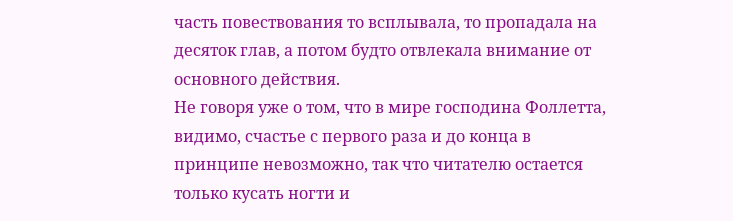часть повествования то всплывала, то пропадала на десяток глав, а потом будто отвлекала внимание от основного действия.
Не говоря уже о том, что в мире господина Фоллетта, видимо, счастье с первого раза и до конца в принципе невозможно, так что читателю остается только кусать ногти и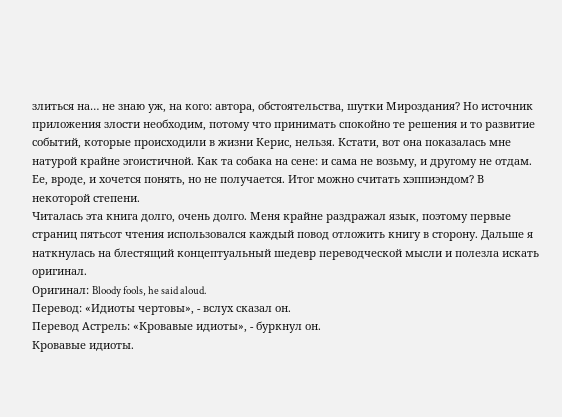злиться на… не знаю уж, на кого: автора, обстоятельства, шутки Мироздания? Но источник приложения злости необходим, потому что принимать спокойно те решения и то развитие событий, которые происходили в жизни Керис, нельзя. Кстати, вот она показалась мне натурой крайне эгоистичной. Как та собака на сене: и сама не возьму, и другому не отдам. Ее, вроде, и хочется понять, но не получается. Итог можно считать хэппиэндом? В некоторой степени.
Читалась эта книга долго, очень долго. Меня крайне раздражал язык, поэтому первые страниц пятьсот чтения использовался каждый повод отложить книгу в сторону. Дальше я наткнулась на блестящий концептуальный шедевр переводческой мысли и полезла искать оригинал.
Оригинал: Bloody fools, he said aloud.
Перевод: «Идиоты чертовы», - вслух сказал он.
Перевод Астрель: «Кровавые идиоты», - буркнул он.
Кровавые идиоты.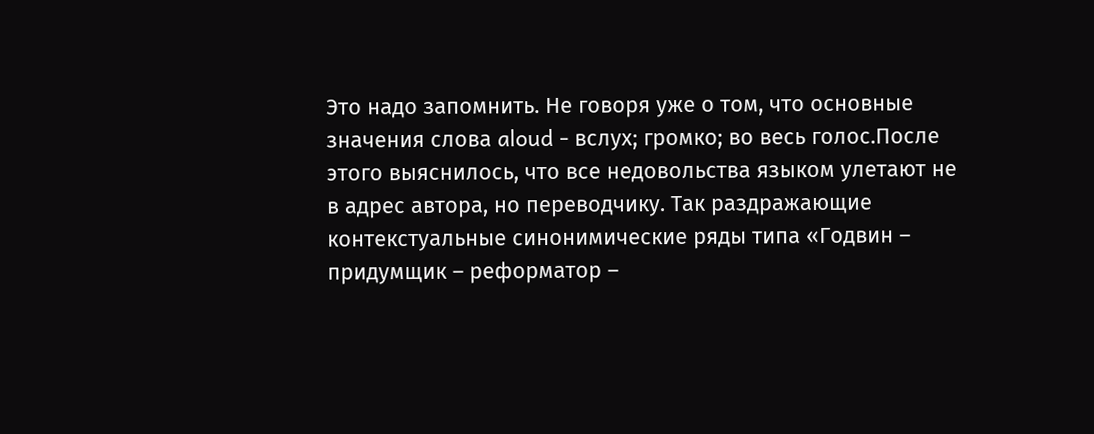Это надо запомнить. Не говоря уже о том, что основные значения слова aloud - вслух; громко; во весь голос.После этого выяснилось, что все недовольства языком улетают не в адрес автора, но переводчику. Так раздражающие контекстуальные синонимические ряды типа «Годвин – придумщик – реформатор –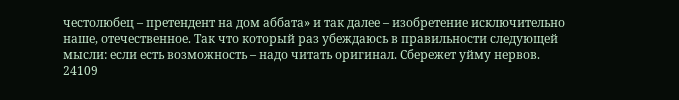честолюбец – претендент на дом аббата» и так далее – изобретение исключительно наше, отечественное. Так что который раз убеждаюсь в правильности следующей мысли: если есть возможность – надо читать оригинал. Сбережет уйму нервов.
24109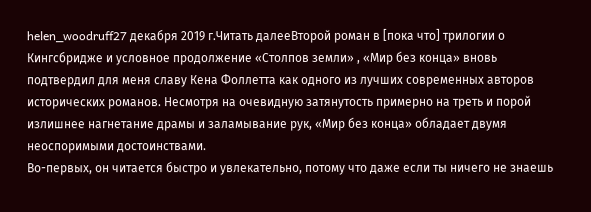helen_woodruff27 декабря 2019 г.Читать далееВторой роман в [пока что] трилогии о Кингсбридже и условное продолжение «Столпов земли» , «Мир без конца» вновь подтвердил для меня славу Кена Фоллетта как одного из лучших современных авторов исторических романов. Несмотря на очевидную затянутость примерно на треть и порой излишнее нагнетание драмы и заламывание рук, «Мир без конца» обладает двумя неоспоримыми достоинствами.
Во-первых, он читается быстро и увлекательно, потому что даже если ты ничего не знаешь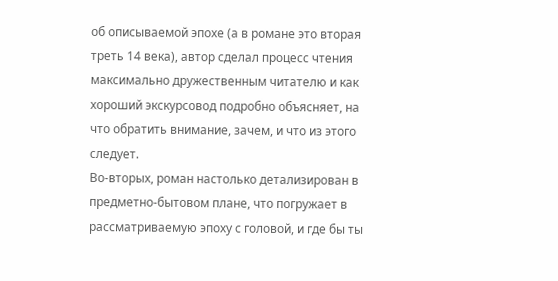об описываемой эпохе (а в романе это вторая треть 14 века), автор сделал процесс чтения максимально дружественным читателю и как хороший экскурсовод подробно объясняет, на что обратить внимание, зачем, и что из этого следует.
Во-вторых, роман настолько детализирован в предметно-бытовом плане, что погружает в рассматриваемую эпоху с головой, и где бы ты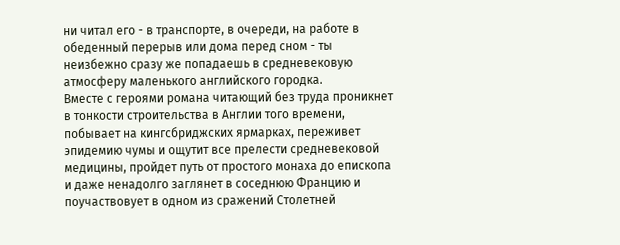ни читал его - в транспорте, в очереди, на работе в обеденный перерыв или дома перед сном - ты неизбежно сразу же попадаешь в средневековую атмосферу маленького английского городка.
Вместе с героями романа читающий без труда проникнет в тонкости строительства в Англии того времени, побывает на кингсбриджских ярмарках, переживет эпидемию чумы и ощутит все прелести средневековой медицины, пройдет путь от простого монаха до епископа и даже ненадолго заглянет в соседнюю Францию и поучаствовует в одном из сражений Столетней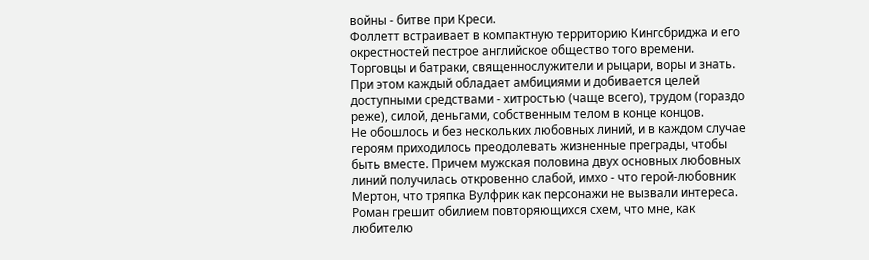войны - битве при Креси.
Фоллетт встраивает в компактную территорию Кингсбриджа и его окрестностей пестрое английское общество того времени. Торговцы и батраки, священнослужители и рыцари, воры и знать. При этом каждый обладает амбициями и добивается целей доступными средствами - хитростью (чаще всего), трудом (гораздо реже), силой, деньгами, собственным телом в конце концов.
Не обошлось и без нескольких любовных линий, и в каждом случае героям приходилось преодолевать жизненные преграды, чтобы быть вместе. Причем мужская половина двух основных любовных линий получилась откровенно слабой, имхо - что герой-любовник Мертон, что тряпка Вулфрик как персонажи не вызвали интереса.
Роман грешит обилием повторяющихся схем, что мне, как любителю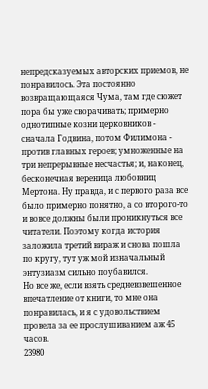непредсказуемых авторских приемов, не понравилось. Эта постоянно возвращающаяся Чума, там где сюжет пора бы уже сворачивать; примерно однотипные козни церковников - сначала Годвина, потом Филимона - против главных героев; умноженные на три непрерывные несчастья; и, наконец, бесконечная вереница любовниц Мертона. Ну правда, и с первого раза все было примерно понятно, а со второго-то и вовсе должны были проникнуться все читатели. Поэтому когда история заложила третий вираж и снова пошла по кругу, тут уж мой изначальный энтузиазм сильно поубавился.
Но все же, если взять средневзвешенное впечатление от книги, то мне она понравилась, и я с удовольствием провела за ее прослушиванием аж 45 часов.
23980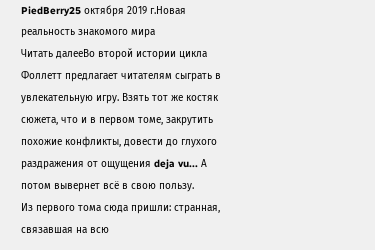PiedBerry25 октября 2019 г.Новая реальность знакомого мира
Читать далееВо второй истории цикла Фоллетт предлагает читателям сыграть в увлекательную игру. Взять тот же костяк сюжета, что и в первом томе, закрутить похожие конфликты, довести до глухого раздражения от ощущения deja vu... А потом вывернет всё в свою пользу.
Из первого тома сюда пришли: странная, связавшая на всю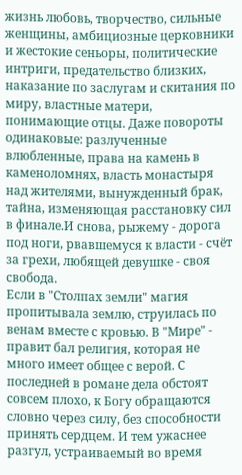жизнь любовь, творчество, сильные женщины, амбициозные церковники и жестокие сеньоры, политические интриги, предательство близких, наказание по заслугам и скитания по миру, властные матери, понимающие отцы. Даже повороты одинаковые: разлученные влюбленные, права на камень в каменоломнях, власть монастыря над жителями, вынужденный брак, тайна, изменяющая расстановку сил в финале.И снова, рыжему - дорога под ноги, рвавшемуся к власти - счёт за грехи, любящей девушке - своя свобода.
Если в "Столпах земли" магия пропитывала землю, струилась по венам вместе с кровью. В "Мире" - правит бал религия, которая не много имеет общее с верой. С последней в романе дела обстоят совсем плохо, к Богу обращаются словно через силу, без способности принять сердцем. И тем ужаснее разгул, устраиваемый во время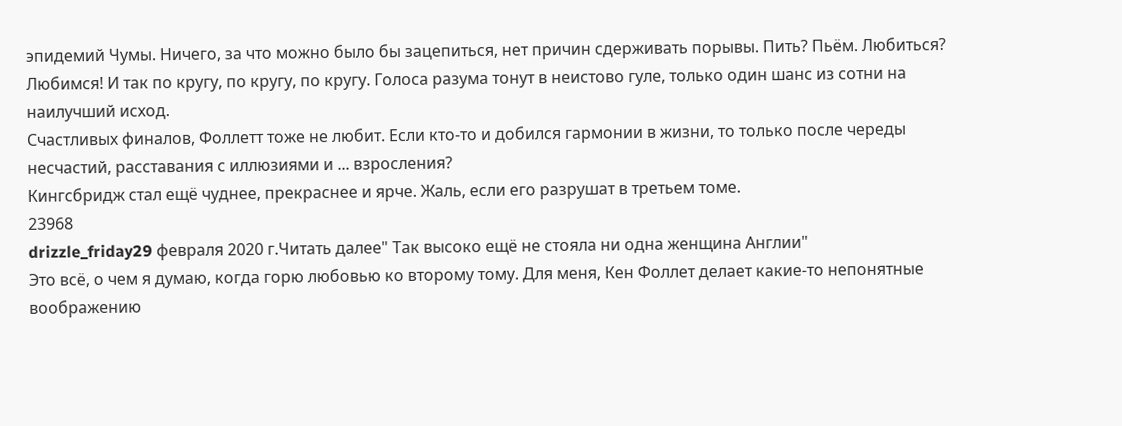эпидемий Чумы. Ничего, за что можно было бы зацепиться, нет причин сдерживать порывы. Пить? Пьём. Любиться? Любимся! И так по кругу, по кругу, по кругу. Голоса разума тонут в неистово гуле, только один шанс из сотни на наилучший исход.
Счастливых финалов, Фоллетт тоже не любит. Если кто-то и добился гармонии в жизни, то только после череды несчастий, расставания с иллюзиями и ... взросления?
Кингсбридж стал ещё чуднее, прекраснее и ярче. Жаль, если его разрушат в третьем томе.
23968
drizzle_friday29 февраля 2020 г.Читать далее" Так высоко ещё не стояла ни одна женщина Англии"
Это всё, о чем я думаю, когда горю любовью ко второму тому. Для меня, Кен Фоллет делает какие-то непонятные воображению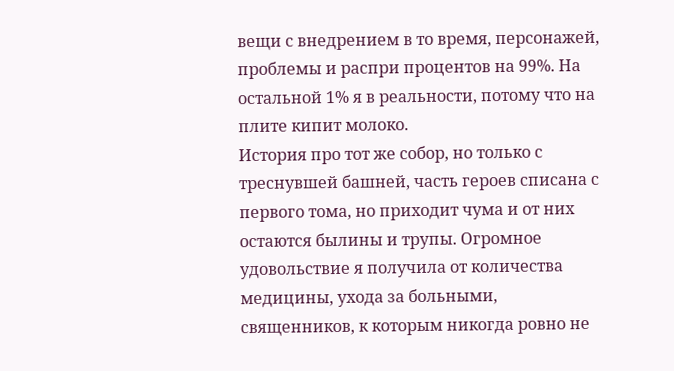вещи с внедрением в то время, персонажей, проблемы и распри процентов на 99%. На остальной 1% я в реальности, потому что на плите кипит молоко.
История про тот же собор, но только с треснувшей башней, часть героев списана с первого тома, но приходит чума и от них остаются былины и трупы. Огромное удовольствие я получила от количества медицины, ухода за больными, священников, к которым никогда ровно не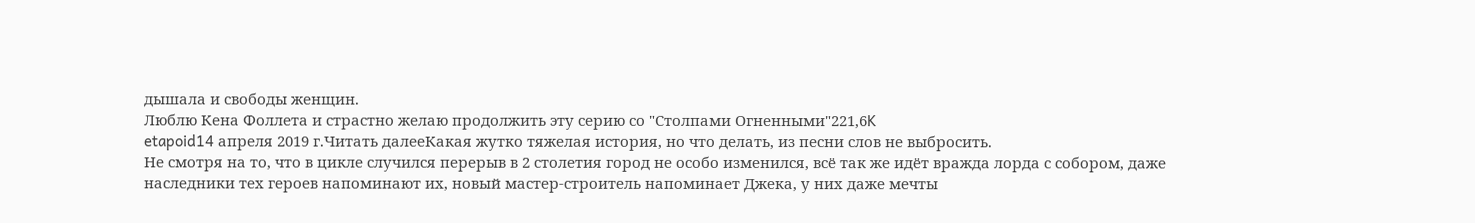дышала и свободы женщин.
Люблю Кена Фоллета и страстно желаю продолжить эту серию со "Столпами Огненными"221,6K
etapoid14 апреля 2019 г.Читать далееКакая жутко тяжелая история, но что делать, из песни слов не выбросить.
Не смотря на то, что в цикле случился перерыв в 2 столетия город не особо изменился, всё так же идёт вражда лорда с собором, даже наследники тех героев напоминают их, новый мастер-строитель напоминает Джека, у них даже мечты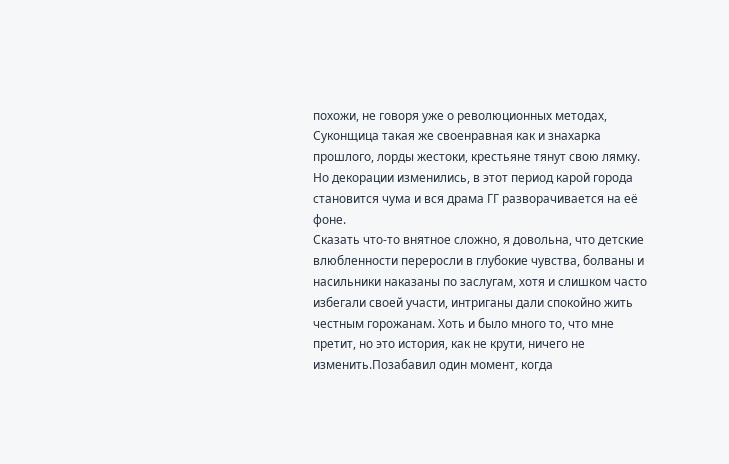похожи, не говоря уже о революционных методах, Суконщица такая же своенравная как и знахарка прошлого, лорды жестоки, крестьяне тянут свою лямку.
Но декорации изменились, в этот период карой города становится чума и вся драма ГГ разворачивается на её фоне.
Сказать что-то внятное сложно, я довольна, что детские влюбленности переросли в глубокие чувства, болваны и насильники наказаны по заслугам, хотя и слишком часто избегали своей участи, интриганы дали спокойно жить честным горожанам. Хоть и было много то, что мне претит, но это история, как не крути, ничего не изменить.Позабавил один момент, когда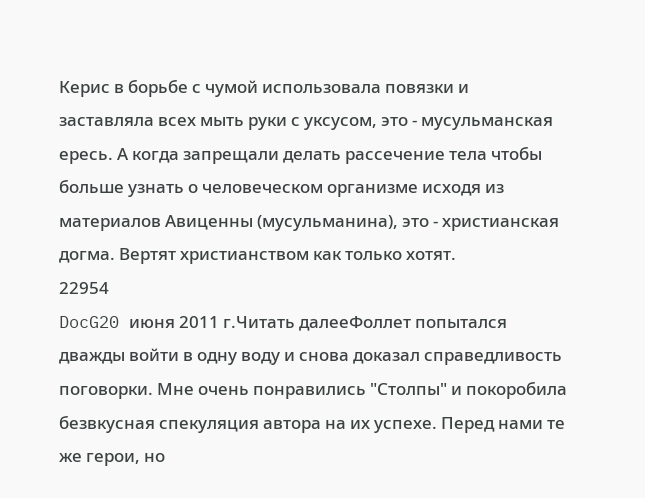Керис в борьбе с чумой использовала повязки и заставляла всех мыть руки с уксусом, это - мусульманская ересь. А когда запрещали делать рассечение тела чтобы больше узнать о человеческом организме исходя из материалов Авиценны (мусульманина), это - христианская догма. Вертят христианством как только хотят.
22954
DocG20 июня 2011 г.Читать далееФоллет попытался дважды войти в одну воду и снова доказал справедливость поговорки. Мне очень понравились "Столпы" и покоробила безвкусная спекуляция автора на их успехе. Перед нами те же герои, но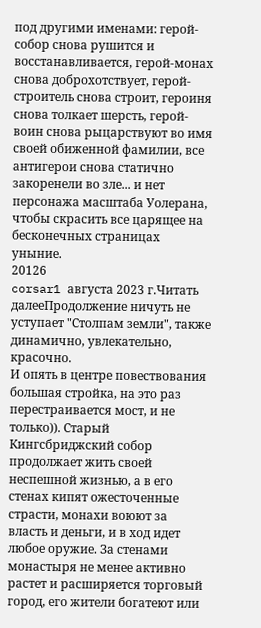под другими именами: герой-собор снова рушится и восстанавливается, герой-монах снова доброхотствует, герой-строитель снова строит, героиня снова толкает шерсть, герой-воин снова рыцарствуют во имя своей обиженной фамилии, все антигерои снова статично закоренели во зле... и нет персонажа масштаба Уолерана, чтобы скрасить все царящее на бесконечных страницах уныние.
20126
corsar1 августа 2023 г.Читать далееПродолжение ничуть не уступает "Столпам земли", также динамично, увлекательно, красочно.
И опять в центре повествования большая стройка, на это раз перестраивается мост, и не только)). Старый Кингсбриджский собор продолжает жить своей неспешной жизнью, а в его стенах кипят ожесточенные страсти, монахи воюют за власть и деньги, и в ход идет любое оружие. За стенами монастыря не менее активно растет и расширяется торговый город, его жители богатеют или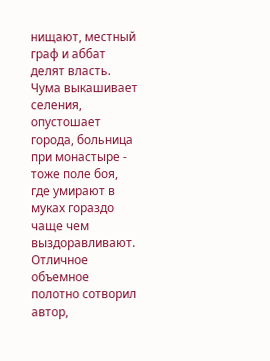нищают, местный граф и аббат делят власть. Чума выкашивает селения, опустошает города, больница при монастыре - тоже поле боя, где умирают в муках гораздо чаще чем выздоравливают. Отличное объемное полотно сотворил автор,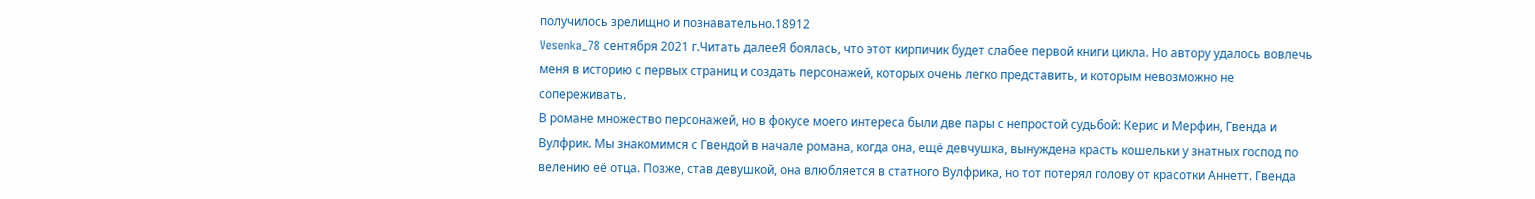получилось зрелищно и познавательно.18912
Vesenka_78 сентября 2021 г.Читать далееЯ боялась, что этот кирпичик будет слабее первой книги цикла. Но автору удалось вовлечь меня в историю с первых страниц и создать персонажей, которых очень легко представить, и которым невозможно не сопереживать.
В романе множество персонажей, но в фокусе моего интереса были две пары с непростой судьбой: Керис и Мерфин, Гвенда и Вулфрик. Мы знакомимся с Гвендой в начале романа, когда она, ещё девчушка, вынуждена красть кошельки у знатных господ по велению её отца. Позже, став девушкой, она влюбляется в статного Вулфрика, но тот потерял голову от красотки Аннетт. Гвенда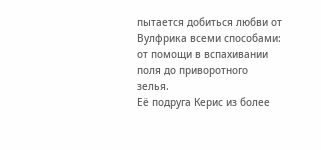пытается добиться любви от Вулфрика всеми способами: от помощи в вспахивании поля до приворотного зелья.
Её подруга Керис из более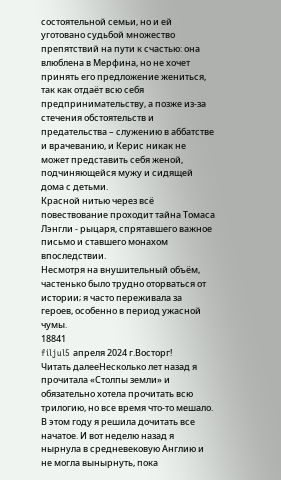состоятельной семьи, но и ей уготовано судьбой множество препятствий на пути к счастью: она влюблена в Мерфина, но не хочет принять его предложение жениться, так как отдаёт всю себя предпринимательству, а позже из-за стечения обстоятельств и предательства – служению в аббатстве и врачеванию, и Керис никак не может представить себя женой, подчиняющейся мужу и сидящей дома с детьми.
Красной нитью через всё повествование проходит тайна Томаса Лэнгли - рыцаря, спрятавшего важное письмо и ставшего монахом впоследствии.
Несмотря на внушительный объём, частенько было трудно оторваться от истории; я часто переживала за героев, особенно в период ужасной чумы.
18841
filjul5 апреля 2024 г.Восторг!
Читать далееНесколько лет назад я прочитала «Столпы земли» и обязательно хотела прочитать всю трилогию, но все время что-то мешало. В этом году я решила дочитать все начатое. И вот неделю назад я нырнула в средневековую Англию и не могла вынырнуть, пока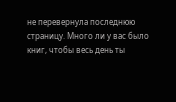не перевернула последнюю страницу. Много ли у вас было книг, чтобы весь день ты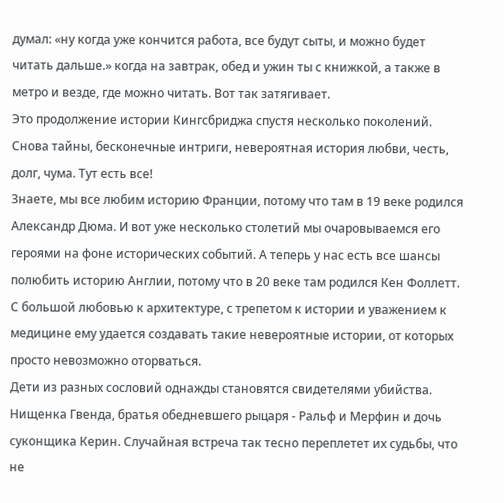думал: «ну когда уже кончится работа, все будут сыты, и можно будет читать дальше.» когда на завтрак, обед и ужин ты с книжкой, а также в метро и везде, где можно читать. Вот так затягивает.
Это продолжение истории Кингсбриджа спустя несколько поколений. Снова тайны, бесконечные интриги, невероятная история любви, честь, долг, чума. Тут есть все!
Знаете, мы все любим историю Франции, потому что там в 19 веке родился Александр Дюма. И вот уже несколько столетий мы очаровываемся его героями на фоне исторических событий. А теперь у нас есть все шансы полюбить историю Англии, потому что в 20 веке там родился Кен Фоллетт.
С большой любовью к архитектуре, с трепетом к истории и уважением к медицине ему удается создавать такие невероятные истории, от которых просто невозможно оторваться.
Дети из разных сословий однажды становятся свидетелями убийства. Нищенка Гвенда, братья обедневшего рыцаря - Ральф и Мерфин и дочь суконщика Керин. Случайная встреча так тесно переплетет их судьбы, что не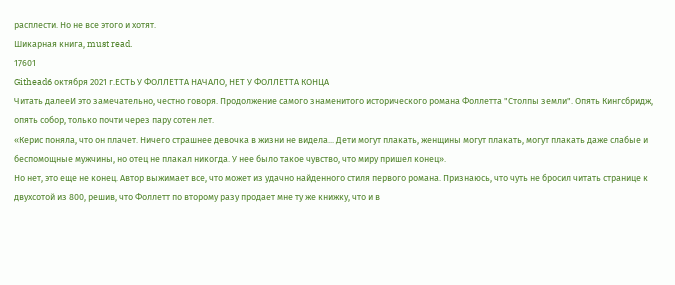расплести. Но не все этого и хотят.
Шикарная книга, must read.
17601
Githead6 октября 2021 г.ЕСТЬ У ФОЛЛЕТТА НАЧАЛО, НЕТ У ФОЛЛЕТТА КОНЦА
Читать далееИ это замечательно, честно говоря. Продолжение самого знаменитого исторического романа Фоллетта "Столпы земли". Опять Кингсбридж, опять собор, только почти через пару сотен лет.
«Керис поняла, что он плачет. Ничего страшнее девочка в жизни не видела... Дети могут плакать, женщины могут плакать, могут плакать даже слабые и беспомощные мужчины, но отец не плакал никогда. У нее было такое чувство, что миру пришел конец».
Но нет, это еще не конец. Автор выжимает все, что может из удачно найденного стиля первого романа. Признаюсь, что чуть не бросил читать странице к двухсотой из 800, решив, что Фоллетт по второму разу продает мне ту же книжку, что и в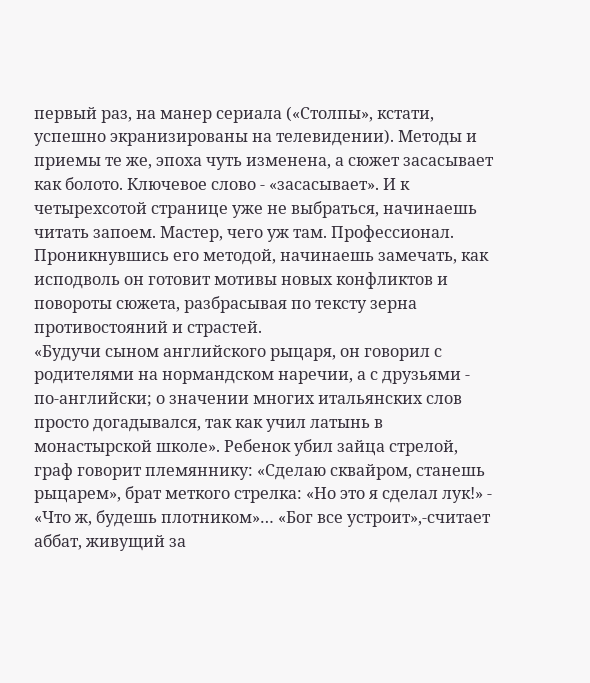первый раз, на манер сериала («Столпы», кстати, успешно экранизированы на телевидении). Методы и приемы те же, эпоха чуть изменена, а сюжет засасывает как болото. Ключевое слово - «засасывает». И к четырехсотой странице уже не выбраться, начинаешь читать запоем. Мастер, чего уж там. Профессионал. Проникнувшись его методой, начинаешь замечать, как исподволь он готовит мотивы новых конфликтов и повороты сюжета, разбрасывая по тексту зерна противостояний и страстей.
«Будучи сыном английского рыцаря, он говорил с родителями на нормандском наречии, а с друзьями - по-английски; о значении многих итальянских слов просто догадывался, так как учил латынь в монастырской школе». Ребенок убил зайца стрелой, граф говорит племяннику: «Сделаю сквайром, станешь рыцарем», брат меткого стрелка: «Но это я сделал лук!» - «Что ж, будешь плотником»… «Бог все устроит»,-считает аббат, живущий за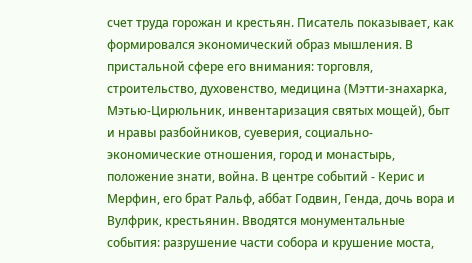счет труда горожан и крестьян. Писатель показывает, как формировался экономический образ мышления. В пристальной сфере его внимания: торговля, строительство, духовенство, медицина (Мэтти-знахарка, Мэтью-Цирюльник, инвентаризация святых мощей), быт и нравы разбойников, суеверия, социально-экономические отношения, город и монастырь, положение знати, война. В центре событий - Керис и Мерфин, его брат Ральф, аббат Годвин, Генда, дочь вора и Вулфрик, крестьянин. Вводятся монументальные события: разрушение части собора и крушение моста,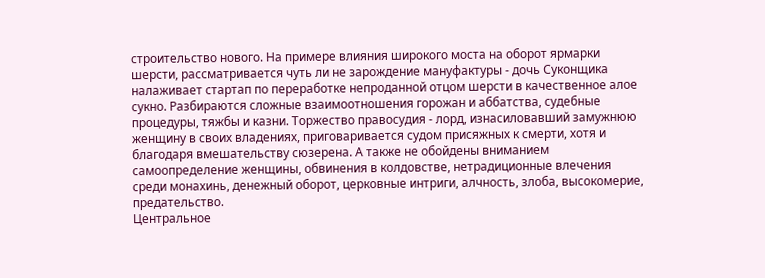строительство нового. На примере влияния широкого моста на оборот ярмарки шерсти, рассматривается чуть ли не зарождение мануфактуры - дочь Суконщика налаживает стартап по переработке непроданной отцом шерсти в качественное алое сукно. Разбираются сложные взаимоотношения горожан и аббатства, судебные процедуры, тяжбы и казни. Торжество правосудия - лорд, изнасиловавший замужнюю женщину в своих владениях, приговаривается судом присяжных к смерти, хотя и благодаря вмешательству сюзерена. А также не обойдены вниманием самоопределение женщины, обвинения в колдовстве, нетрадиционные влечения среди монахинь, денежный оборот, церковные интриги, алчность, злоба, высокомерие, предательство.
Центральное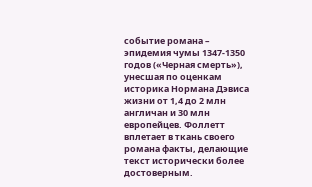событие романа – эпидемия чумы 1347-1350 годов («Черная смерть»), унесшая по оценкам историка Нормана Дэвиса жизни от 1,4 до 2 млн англичан и 30 млн европейцев. Фоллетт вплетает в ткань своего романа факты, делающие текст исторически более достоверным.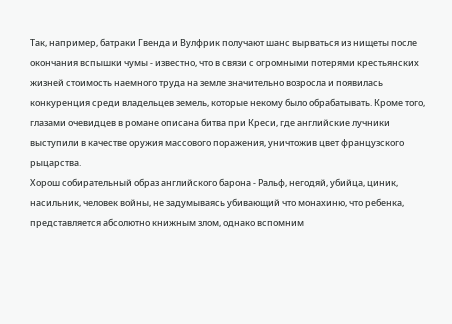Так, например, батраки Гвенда и Вулфрик получают шанс вырваться из нищеты после окончания вспышки чумы - известно, что в связи с огромными потерями крестьянских жизней стоимость наемного труда на земле значительно возросла и появилась конкуренция среди владельцев земель, которые некому было обрабатывать. Кроме того, глазами очевидцев в романе описана битва при Креси, где английские лучники выступили в качестве оружия массового поражения, уничтожив цвет французского рыцарства.
Хорош собирательный образ английского барона - Ральф, негодяй, убийца, циник, насильник, человек войны, не задумываясь убивающий что монахиню, что ребенка, представляется абсолютно книжным злом, однако вспомним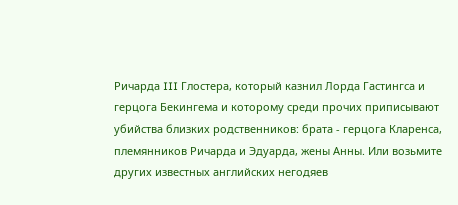Ричарда III Глостера, который казнил Лорда Гастингса и герцога Бекингема и которому среди прочих приписывают убийства близких родственников: брата - герцога Кларенса, племянников Ричарда и Эдуарда, жены Анны. Или возьмите других известных английских негодяев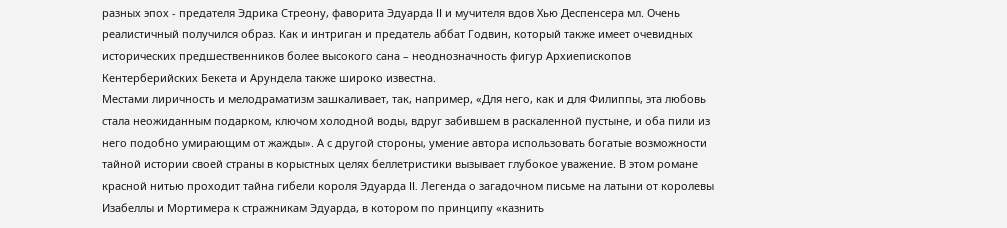разных эпох - предателя Эдрика Стреону, фаворита Эдуарда II и мучителя вдов Хью Деспенсера мл. Очень реалистичный получился образ. Как и интриган и предатель аббат Годвин, который также имеет очевидных исторических предшественников более высокого сана – неоднозначность фигур Архиепископов Кентерберийских Бекета и Арундела также широко известна.
Местами лиричность и мелодраматизм зашкаливает, так, например, «Для него, как и для Филиппы, эта любовь стала неожиданным подарком, ключом холодной воды, вдруг забившем в раскаленной пустыне, и оба пили из него подобно умирающим от жажды». А с другой стороны, умение автора использовать богатые возможности тайной истории своей страны в корыстных целях беллетристики вызывает глубокое уважение. В этом романе красной нитью проходит тайна гибели короля Эдуарда II. Легенда о загадочном письме на латыни от королевы Изабеллы и Мортимера к стражникам Эдуарда, в котором по принципу «казнить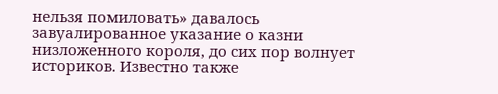нельзя помиловать» давалось завуалированное указание о казни низложенного короля, до сих пор волнует историков. Известно также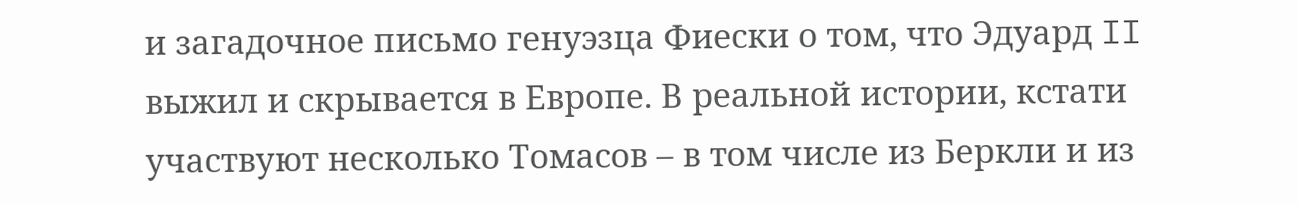и загадочное письмо генуэзца Фиески о том, что Эдуард II выжил и скрывается в Европе. В реальной истории, кстати участвуют несколько Томасов – в том числе из Беркли и из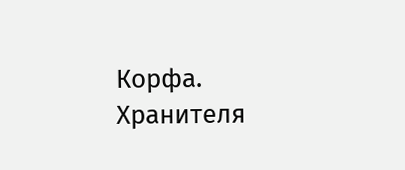Корфа. Хранителя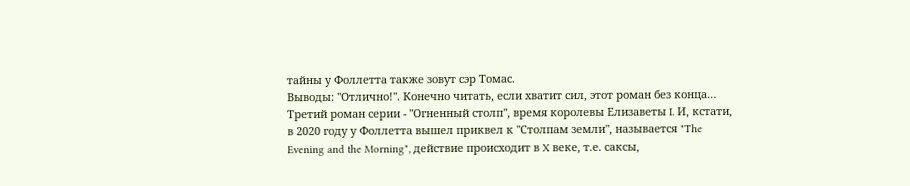тайны у Фоллетта также зовут сэр Томас.
Выводы: "Отлично!". Конечно читать, если хватит сил, этот роман без конца… Третий роман серии - "Огненный столп", время королевы Елизаветы I. И, кстати, в 2020 году у Фоллетта вышел приквел к "Столпам земли", называется "The Evening and the Morning", действие происходит в X веке, т.е. саксы,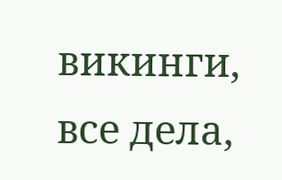викинги, все дела,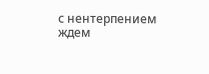с нентерпением ждем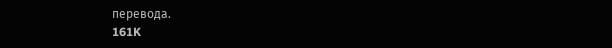перевода.
161K